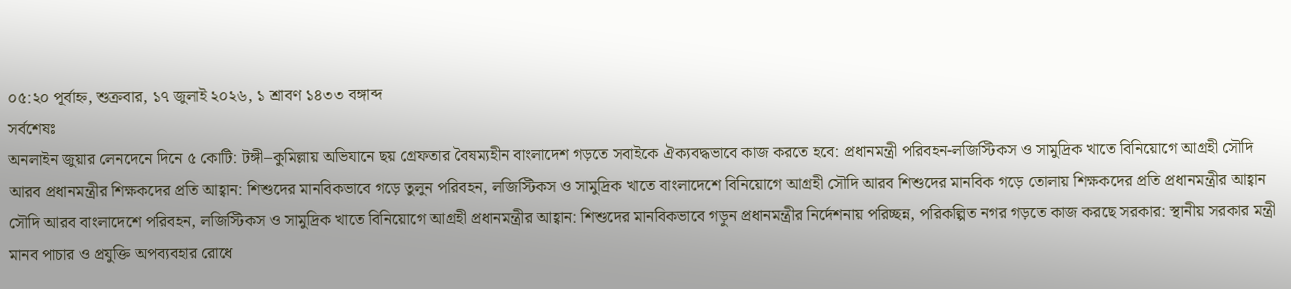০৫:২০ পূর্বাহ্ন, শুক্রবার, ১৭ জুলাই ২০২৬, ১ শ্রাবণ ১৪৩৩ বঙ্গাব্দ
সর্বশেষঃ
অনলাইন জুয়ার লেনদেনে দিনে ৫ কোটি: টঙ্গী–কুমিল্লায় অভিযানে ছয় গ্রেফতার বৈষম্যহীন বাংলাদেশ গড়তে সবাইকে ঐক্যবদ্ধভাবে কাজ করতে হবে: প্রধানমন্ত্রী পরিবহন-লজিস্টিকস ও সামুদ্রিক খাতে বিনিয়োগে আগ্রহী সৌদি আরব প্রধানমন্ত্রীর শিক্ষকদের প্রতি আহ্বান: শিশুদের মানবিকভাবে গড়ে তুলুন পরিবহন, লজিস্টিকস ও সামুদ্রিক খাতে বাংলাদেশে বিনিয়োগে আগ্রহী সৌদি আরব শিশুদের মানবিক গড়ে তোলায় শিক্ষকদের প্রতি প্রধানমন্ত্রীর আহ্বান সৌদি আরব বাংলাদেশে পরিবহন, লজিস্টিকস ও সামুদ্রিক খাতে বিনিয়োগে আগ্রহী প্রধানমন্ত্রীর আহ্বান: শিশুদের মানবিকভাবে গড়ুন প্রধানমন্ত্রীর নির্দেশনায় পরিচ্ছন্ন, পরিকল্পিত নগর গড়তে কাজ করছে সরকার: স্থানীয় সরকার মন্ত্রী মানব পাচার ও প্রযুক্তি অপব্যবহার রোধে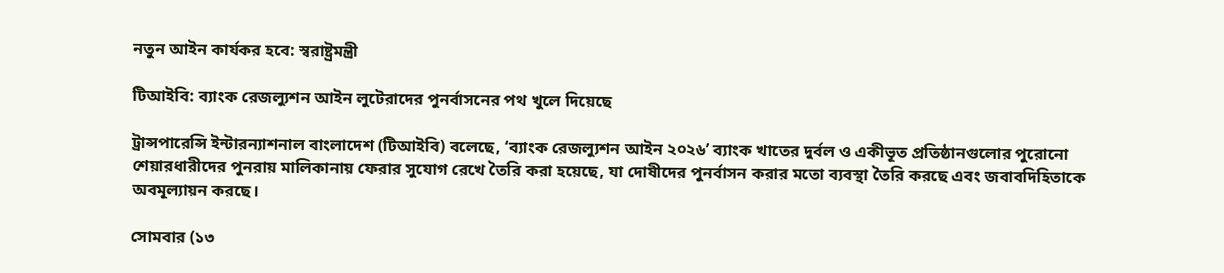নতুন আইন কার্যকর হবে: স্বরাষ্ট্রমন্ত্রী

টিআইবি: ব্যাংক রেজল্যুশন আইন লুটেরাদের পুনর্বাসনের পথ খুলে দিয়েছে

ট্রান্সপারেন্সি ইন্টারন্যাশনাল বাংলাদেশ (টিআইবি) বলেছে, ‘ব্যাংক রেজল্যুশন আইন ২০২৬’ ব্যাংক খাতের দুর্বল ও একীভূত প্রতিষ্ঠানগুলোর পুরোনো শেয়ারধারীদের পুনরায় মালিকানায় ফেরার সুযোগ রেখে তৈরি করা হয়েছে, যা দোষীদের পুনর্বাসন করার মতো ব্যবস্থা তৈরি করছে এবং জবাবদিহিতাকে অবমূল্যায়ন করছে।

সোমবার (১৩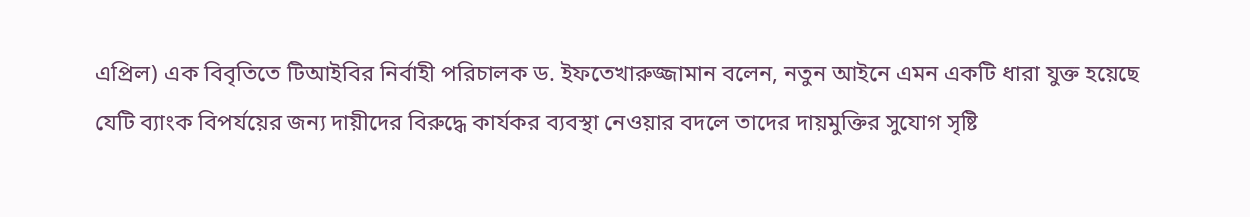এপ্রিল) এক বিবৃতিতে টিআইবির নির্বাহী পরিচালক ড. ইফতেখারুজ্জামান বলেন, নতুন আইনে এমন একটি ধারা যুক্ত হয়েছে যেটি ব্যাংক বিপর্যয়ের জন্য দায়ীদের বিরুদ্ধে কার্যকর ব্যবস্থা নেওয়ার বদলে তাদের দায়মুক্তির সুযোগ সৃষ্টি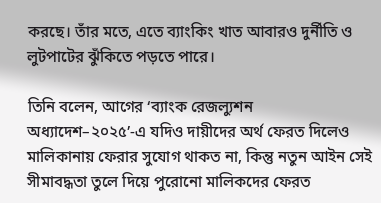করছে। তাঁর মতে, এতে ব্যাংকিং খাত আবারও দুর্নীতি ও লুটপাটের ঝুঁকিতে পড়তে পারে।

তিনি বলেন, আগের ‘ব্যাংক রেজল্যুশন অধ্যাদেশ–২০২৫’-এ যদিও দায়ীদের অর্থ ফেরত দিলেও মালিকানায় ফেরার সুযোগ থাকত না, কিন্তু নতুন আইন সেই সীমাবদ্ধতা তুলে দিয়ে পুরোনো মালিকদের ফেরত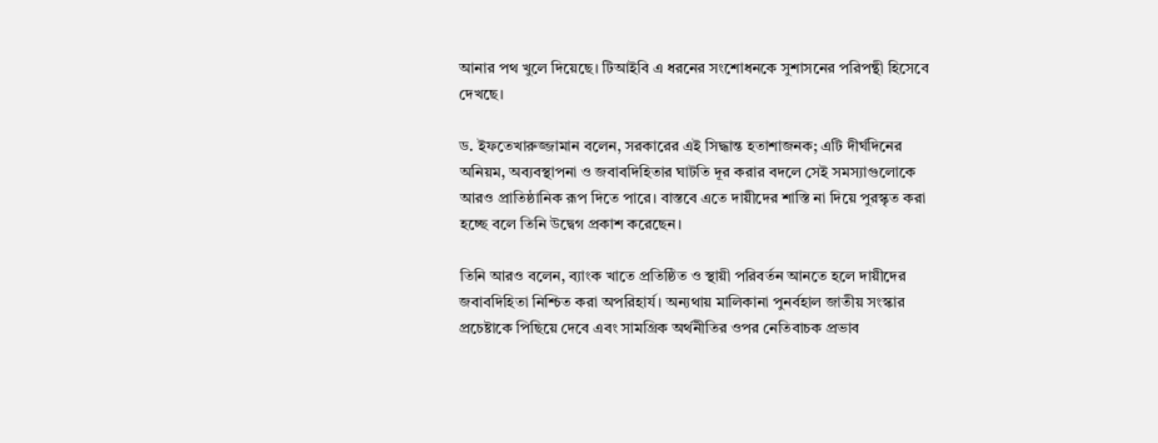আনার পথ খুলে দিয়েছে। টিআইবি এ ধরনের সংশোধনকে সুশাসনের পরিপন্থী হিসেবে দেখছে।

ড. ইফতেখারুজ্জামান বলেন, সরকারের এই সিদ্ধান্ত হতাশাজনক; এটি দীর্ঘদিনের অনিয়ম, অব্যবস্থাপনা ও জবাবদিহিতার ঘাটতি দূর করার বদলে সেই সমস্যাগুলোকে আরও প্রাতিষ্ঠানিক রূপ দিতে পারে। বাস্তবে এতে দায়ীদের শাস্তি না দিয়ে পুরস্কৃত করা হচ্ছে বলে তিনি উদ্বেগ প্রকাশ করেছেন।

তিনি আরও বলেন, ব্যাংক খাতে প্রতিষ্ঠিত ও স্থায়ী পরিবর্তন আনতে হলে দায়ীদের জবাবদিহিতা নিশ্চিত করা অপরিহার্য। অন্যথায় মালিকানা পুনর্বহাল জাতীয় সংস্কার প্রচেষ্টাকে পিছিয়ে দেবে এবং সামগ্রিক অর্থনীতির ওপর নেতিবাচক প্রভাব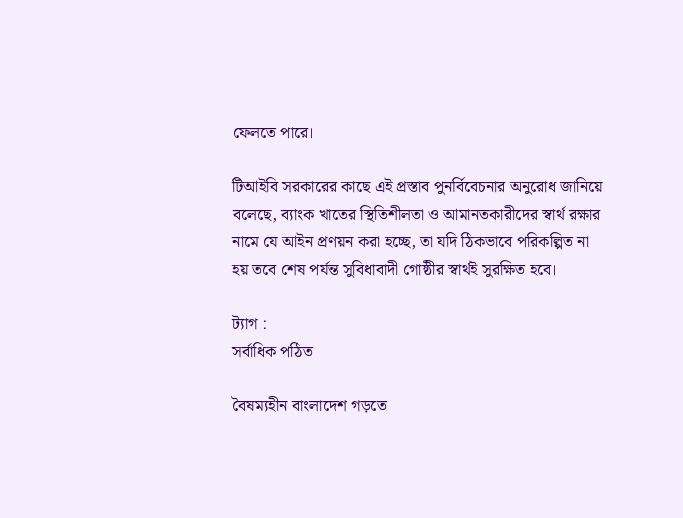ফেলতে পারে।

টিআইবি সরকারের কাছে এই প্রস্তাব পুনর্বিবেচনার অনুরোধ জানিয়ে বলেছে, ব্যাংক খাতের স্থিতিশীলতা ও আমানতকারীদের স্বার্থ রক্ষার নামে যে আইন প্রণয়ন করা হচ্ছে, তা যদি ঠিকভাবে পরিকল্পিত না হয় তবে শেষ পর্যন্ত সুবিধাবাদী গোষ্ঠীর স্বার্থই সুরক্ষিত হবে।

ট্যাগ :
সর্বাধিক পঠিত

বৈষম্যহীন বাংলাদেশ গড়তে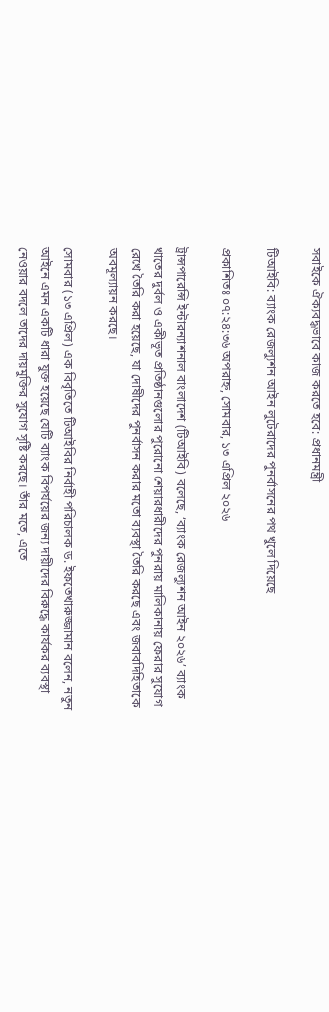সবাইকে ঐক্যবদ্ধভাবে কাজ করতে হবে: প্রধানমন্ত্রী

টিআইবি: ব্যাংক রেজল্যুশন আইন লুটেরাদের পুনর্বাসনের পথ খুলে দিয়েছে

প্রকাশিতঃ ০৭:২৪:৩৬ অপরাহ্ন, সোমবার, ১৩ এপ্রিল ২০২৬

ট্রান্সপারেন্সি ইন্টারন্যাশনাল বাংলাদেশ (টিআইবি) বলেছে, ‘ব্যাংক রেজল্যুশন আইন ২০২৬’ ব্যাংক খাতের দুর্বল ও একীভূত প্রতিষ্ঠানগুলোর পুরোনো শেয়ারধারীদের পুনরায় মালিকানায় ফেরার সুযোগ রেখে তৈরি করা হয়েছে, যা দোষীদের পুনর্বাসন করার মতো ব্যবস্থা তৈরি করছে এবং জবাবদিহিতাকে অবমূল্যায়ন করছে।

সোমবার (১৩ এপ্রিল) এক বিবৃতিতে টিআইবির নির্বাহী পরিচালক ড. ইফতেখারুজ্জামান বলেন, নতুন আইনে এমন একটি ধারা যুক্ত হয়েছে যেটি ব্যাংক বিপর্যয়ের জন্য দায়ীদের বিরুদ্ধে কার্যকর ব্যবস্থা নেওয়ার বদলে তাদের দায়মুক্তির সুযোগ সৃষ্টি করছে। তাঁর মতে, এতে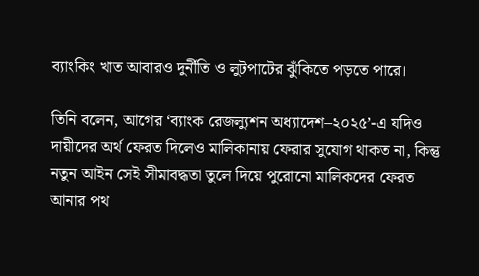ব্যাংকিং খাত আবারও দুর্নীতি ও লুটপাটের ঝুঁকিতে পড়তে পারে।

তিনি বলেন, আগের ‘ব্যাংক রেজল্যুশন অধ্যাদেশ–২০২৫’-এ যদিও দায়ীদের অর্থ ফেরত দিলেও মালিকানায় ফেরার সুযোগ থাকত না, কিন্তু নতুন আইন সেই সীমাবদ্ধতা তুলে দিয়ে পুরোনো মালিকদের ফেরত আনার পথ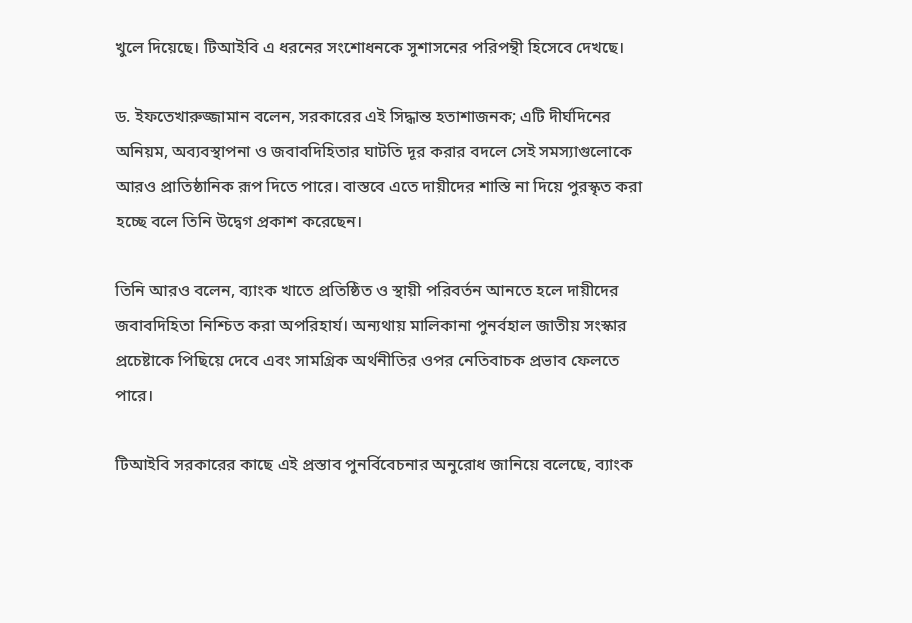খুলে দিয়েছে। টিআইবি এ ধরনের সংশোধনকে সুশাসনের পরিপন্থী হিসেবে দেখছে।

ড. ইফতেখারুজ্জামান বলেন, সরকারের এই সিদ্ধান্ত হতাশাজনক; এটি দীর্ঘদিনের অনিয়ম, অব্যবস্থাপনা ও জবাবদিহিতার ঘাটতি দূর করার বদলে সেই সমস্যাগুলোকে আরও প্রাতিষ্ঠানিক রূপ দিতে পারে। বাস্তবে এতে দায়ীদের শাস্তি না দিয়ে পুরস্কৃত করা হচ্ছে বলে তিনি উদ্বেগ প্রকাশ করেছেন।

তিনি আরও বলেন, ব্যাংক খাতে প্রতিষ্ঠিত ও স্থায়ী পরিবর্তন আনতে হলে দায়ীদের জবাবদিহিতা নিশ্চিত করা অপরিহার্য। অন্যথায় মালিকানা পুনর্বহাল জাতীয় সংস্কার প্রচেষ্টাকে পিছিয়ে দেবে এবং সামগ্রিক অর্থনীতির ওপর নেতিবাচক প্রভাব ফেলতে পারে।

টিআইবি সরকারের কাছে এই প্রস্তাব পুনর্বিবেচনার অনুরোধ জানিয়ে বলেছে, ব্যাংক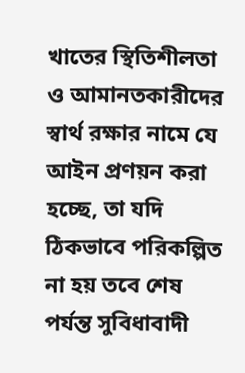খাতের স্থিতিশীলতা ও আমানতকারীদের স্বার্থ রক্ষার নামে যে আইন প্রণয়ন করা হচ্ছে, তা যদি ঠিকভাবে পরিকল্পিত না হয় তবে শেষ পর্যন্ত সুবিধাবাদী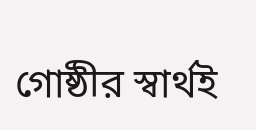গোষ্ঠীর স্বার্থই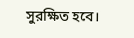সুরক্ষিত হবে।